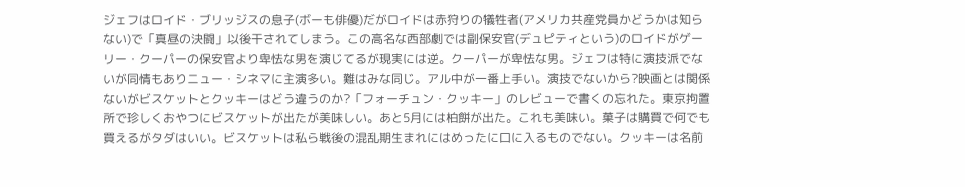ジェフはロイド・ブリッジスの息子(ボーも俳優)だがロイドは赤狩りの犠牲者(アメリカ共産党員かどうかは知らない)で「真昼の決闘」以後干されてしまう。この高名な西部劇では副保安官(デュピティという)のロイドがゲーリー・クーパーの保安官より卑怯な男を演じてるが現実には逆。クーパーが卑怯な男。ジェフは特に演技派でないが同情もありニュー・シネマに主演多い。難はみな同じ。アル中が一番上手い。演技でないから?映画とは関係ないがビスケットとクッキーはどう違うのか?「フォーチュン・クッキー」のレビューで書くの忘れた。東京拘置所で珍しくおやつにビスケットが出たが美味しい。あと5月には柏餅が出た。これも美味い。菓子は購買で何でも買えるがタダはいい。ビスケットは私ら戦後の混乱期生まれにはめったに口に入るものでない。クッキーは名前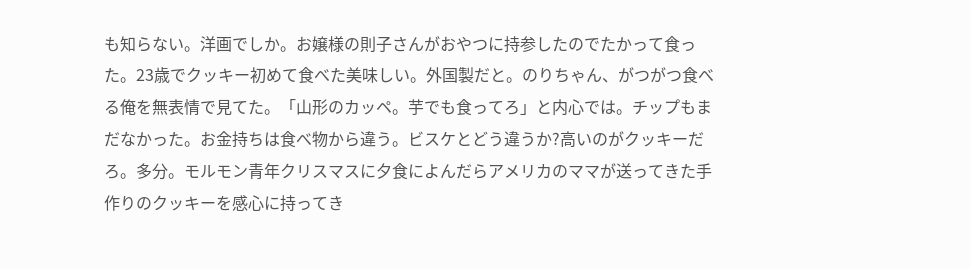も知らない。洋画でしか。お嬢様の則子さんがおやつに持参したのでたかって食った。23歳でクッキー初めて食べた美味しい。外国製だと。のりちゃん、がつがつ食べる俺を無表情で見てた。「山形のカッペ。芋でも食ってろ」と内心では。チップもまだなかった。お金持ちは食べ物から違う。ビスケとどう違うか?高いのがクッキーだろ。多分。モルモン青年クリスマスに夕食によんだらアメリカのママが送ってきた手作りのクッキーを感心に持ってき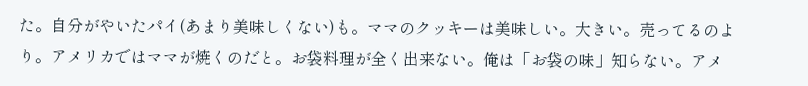た。自分がやいたパイ(あまり美味しくない)も。ママのクッキーは美味しい。大きい。売ってるのより。アメリカではママが焼くのだと。お袋料理が全く出来ない。俺は「お袋の味」知らない。アメ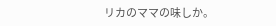リカのママの味しか。